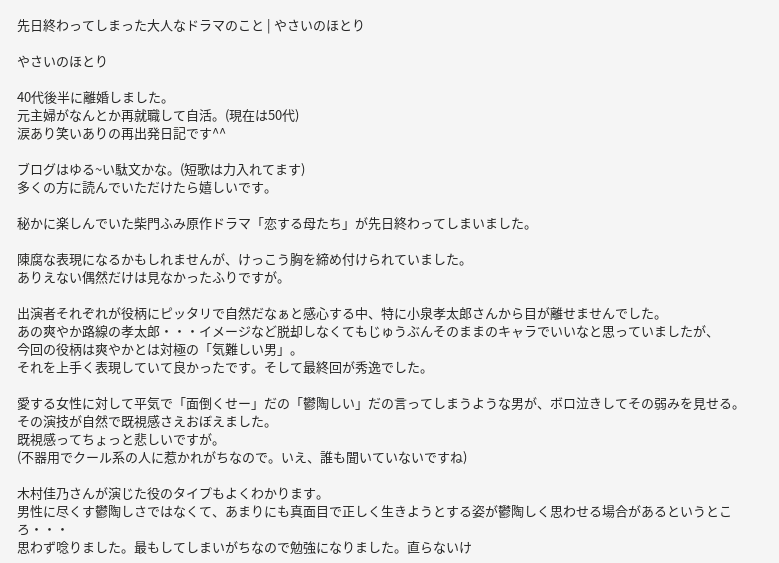先日終わってしまった大人なドラマのこと | やさいのほとり

やさいのほとり

40代後半に離婚しました。
元主婦がなんとか再就職して自活。(現在は50代)
涙あり笑いありの再出発日記です^^

ブログはゆる~い駄文かな。(短歌は力入れてます)
多くの方に読んでいただけたら嬉しいです。

秘かに楽しんでいた柴門ふみ原作ドラマ「恋する母たち」が先日終わってしまいました。

陳腐な表現になるかもしれませんが、けっこう胸を締め付けられていました。
ありえない偶然だけは見なかったふりですが。

出演者それぞれが役柄にピッタリで自然だなぁと感心する中、特に小泉孝太郎さんから目が離せませんでした。
あの爽やか路線の孝太郎・・・イメージなど脱却しなくてもじゅうぶんそのままのキャラでいいなと思っていましたが、
今回の役柄は爽やかとは対極の「気難しい男」。
それを上手く表現していて良かったです。そして最終回が秀逸でした。

愛する女性に対して平気で「面倒くせー」だの「鬱陶しい」だの言ってしまうような男が、ボロ泣きしてその弱みを見せる。
その演技が自然で既視感さえおぼえました。
既視感ってちょっと悲しいですが。
(不器用でクール系の人に惹かれがちなので。いえ、誰も聞いていないですね)

木村佳乃さんが演じた役のタイプもよくわかります。
男性に尽くす鬱陶しさではなくて、あまりにも真面目で正しく生きようとする姿が鬱陶しく思わせる場合があるというところ・・・
思わず唸りました。最もしてしまいがちなので勉強になりました。直らないけ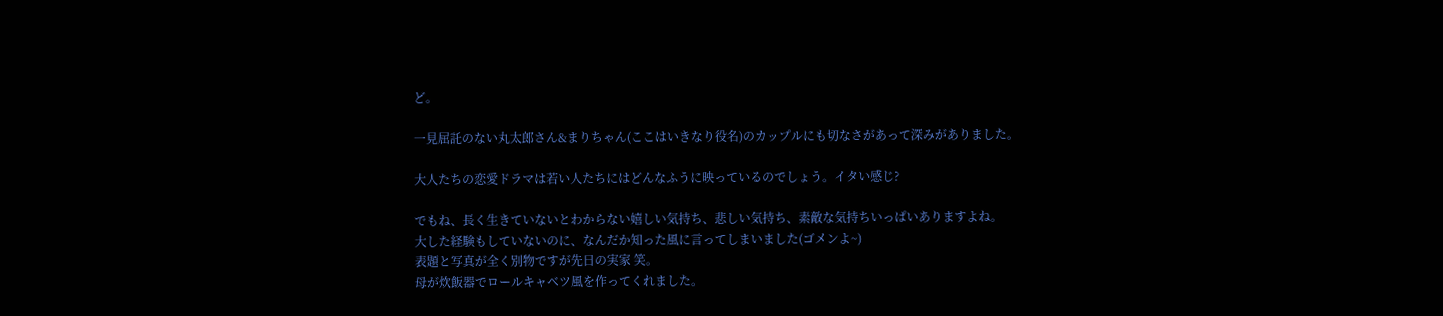ど。

一見屈託のない丸太郎さん&まりちゃん(ここはいきなり役名)のカップルにも切なさがあって深みがありました。

大人たちの恋愛ドラマは若い人たちにはどんなふうに映っているのでしょう。イタい感じ?

でもね、長く生きていないとわからない嬉しい気持ち、悲しい気持ち、素敵な気持ちいっぱいありますよね。
大した経験もしていないのに、なんだか知った風に言ってしまいました(ゴメンよ~)
表題と写真が全く別物ですが先日の実家 笑。
母が炊飯器でロールキャベツ風を作ってくれました。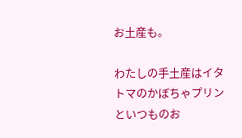お土産も。

わたしの手土産はイタトマのかぼちゃプリンといつものお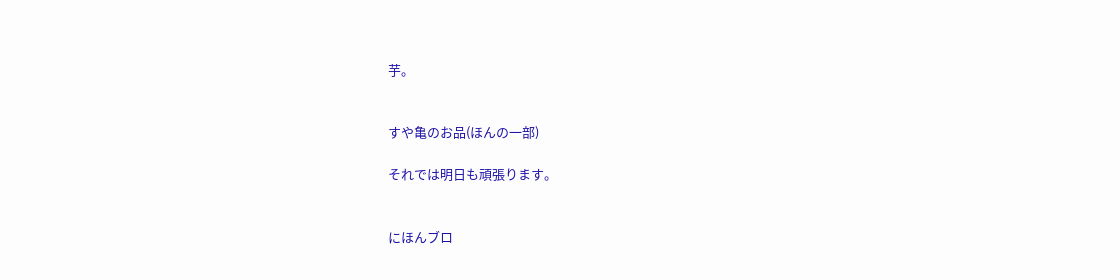芋。


すや亀のお品(ほんの一部)

それでは明日も頑張ります。


にほんブロ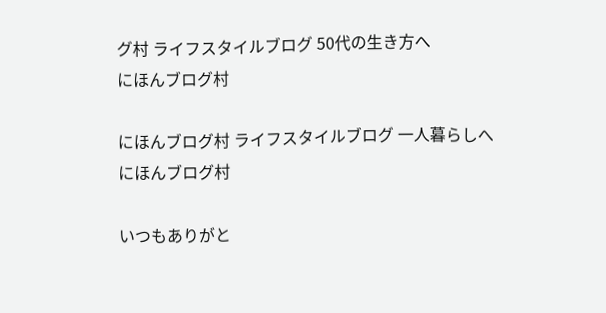グ村 ライフスタイルブログ 50代の生き方へ
にほんブログ村

にほんブログ村 ライフスタイルブログ 一人暮らしへ
にほんブログ村

いつもありがと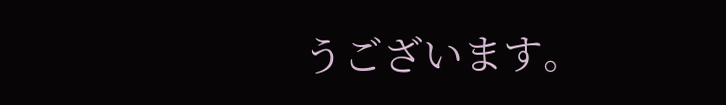うございます。